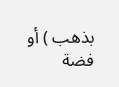بذهب ) أو فضة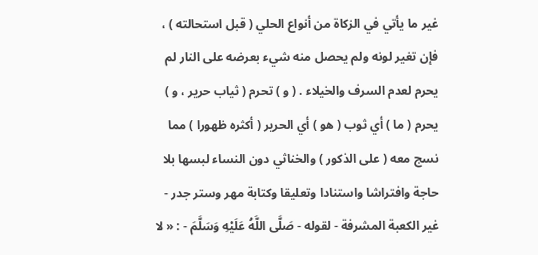غير ما يأتي في الزكاة من أنواع الحلي ( قبل استحالته ) ، فإن تغير لونه ولم يحصل منه شيء بعرضه على النار لم يحرم لعدم السرف والخيلاء . ( و ) تحرم ( ثياب حرير ، و ) يحرم ( ما ) أي ثوب ( هو ) أي الحرير ( أكثره ظهورا ) مما نسج معه ( على الذكور ) والخناثي دون النساء لبسها بلا حاجة وافتراشا واستنادا وتعليقا وكتابة مهر وستر جدر - غير الكعبة المشرفة - لقوله - صَلَّى اللَّهُ عَلَيْهِ وَسَلَّمَ - : « لا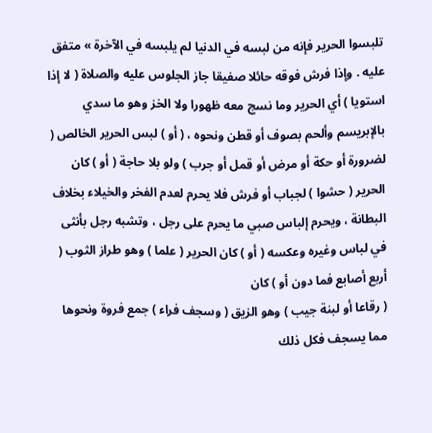تلبسوا الحرير فإنه من لبسه في الدنيا لم يلبسه في الآخرة » متفق عليه . وإذا فرش فوقه حائلا صفيقا جاز الجلوس عليه والصلاة ( لا إذا استويا ) أي الحرير وما نسج معه ظهورا ولا الخز وهو ما سدي بالإبريسم وألحم بصوف أو قطن ونحوه ، ( أو ) لبس الحرير الخالص ( لضرورة أو حكة أو مرض أو قمل أو جرب ) ولو بلا حاجة ( أو ) كان الحرير ( حشوا ) لجباب أو فرش فلا يحرم لعدم الفخر والخيلاء بخلاف البطانة ، ويحرم إلباس صبي ما يحرم على رجل ، وتشبه رجل بأنثى في لباس وغيره وعكسه ( أو ) كان الحرير ( علما ) وهو طراز الثوب ( أربع أصابع فما دون أو ) كان
( رقاعا أو لبنة جيب ) وهو الزيق ( وسجف فراء ) جمع فروة ونحوها مما يسجف فكل ذلك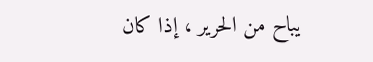يباح من الحرير ، إذا كان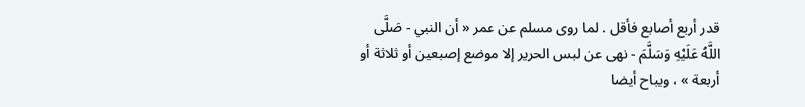قدر أربع أصابع فأقل . لما روى مسلم عن عمر « أن النبي - صَلَّى اللَّهُ عَلَيْهِ وَسَلَّمَ - نهى عن لبس الحرير إلا موضع إصبعين أو ثلاثة أو أربعة » ، ويباح أيضا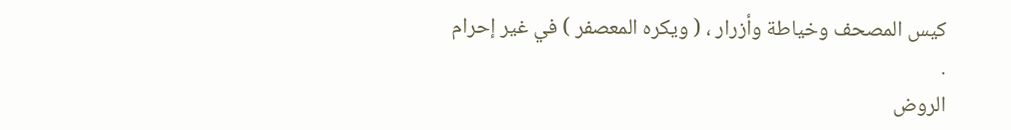كيس المصحف وخياطة وأزرار ، ( ويكره المعصفر ) في غير إحرام .
الروض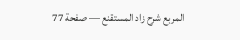المربع شرح زاد المستقنع — صفحة 77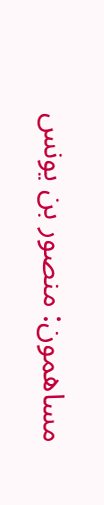مساهمون: منصور بن يونس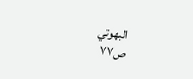البهوتي
ص٧٧